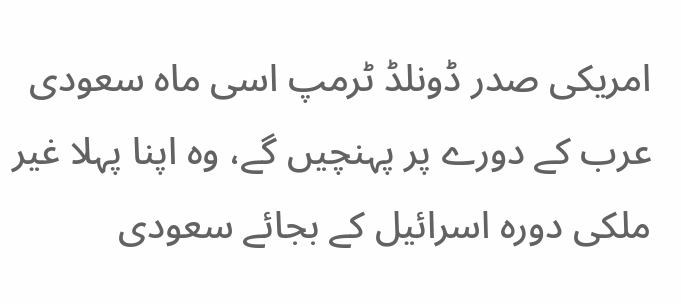امریکی صدر ڈونلڈ ٹرمپ اسی ماہ سعودی عرب کے دورے پر پہنچیں گے، وہ اپنا پہلا غیر ملکی دورہ اسرائیل کے بجائے سعودی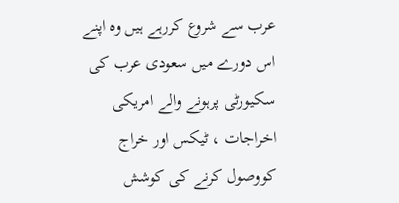عرب سے شروع کررہے ہیں وہ اپنے اس دورے میں سعودی عرب کی سکیورٹی پرہونے والے امریکی اخراجات ، ٹیکس اور خراج کووصول کرنے کی کوشش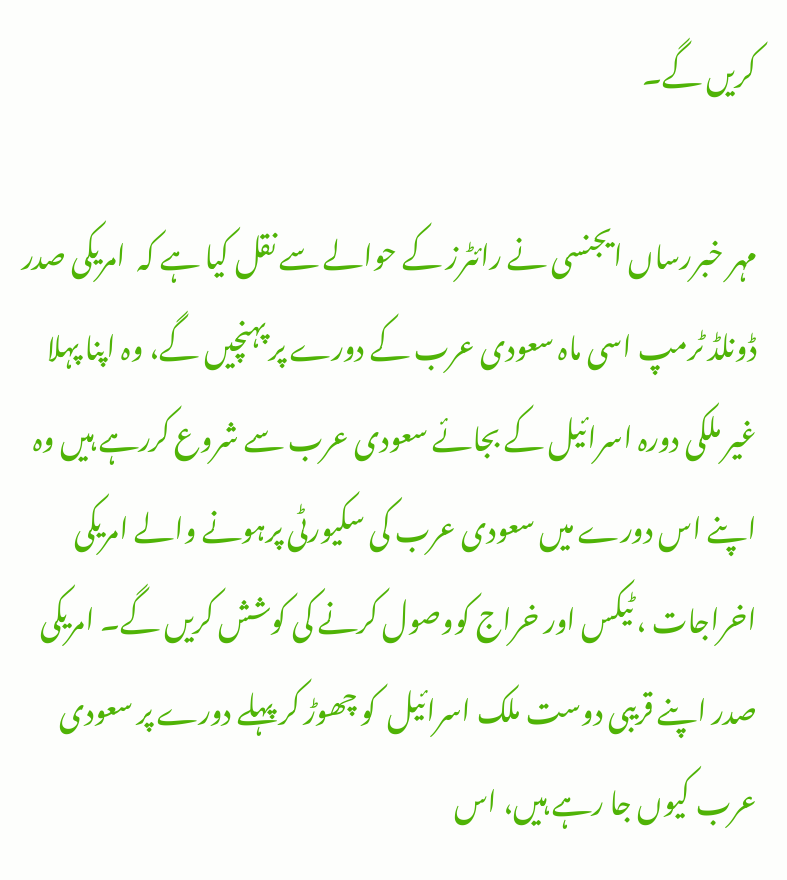کریں گے۔

مہر خبررساں ایجنسی نے رائٹرز کے حوالے سے نقل کیا ہے کہ  امریکی صدر ڈونلڈ ٹرمپ اسی ماہ سعودی عرب کے دورے پر پہنچیں گے، وہ اپنا پہلا غیر ملکی دورہ اسرائیل کے بجائے سعودی عرب سے شروع کررہے ہیں وہ اپنے اس دورے میں سعودی عرب کی سکیورٹی پرہونے والے امریکی اخراجات ، ٹیکس اور خراج کووصول کرنے کی کوشش کریں گے۔ امریکی صدر اپنے قریبی دوست ملک اسرائیل  کو چھوڑ کر پہلے دورے پر سعودی عرب کیوں جا رہے ہیں، اس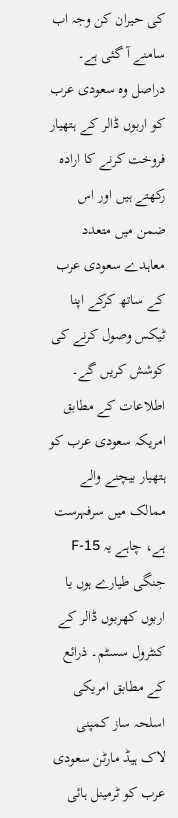کی حیران کن وجہ اب سامنے آ گئی ہے۔ دراصل وہ سعودی عرب کو اربوں ڈالر کے ہتھیار فروخت کرنے کا ارادہ رکھتے ہیں اور اس ضمن میں متعدد معاہدے سعودی عرب کے ساتھ کرکے اپنا ٹیکس وصول کرنے کی کوشش کریں گے۔
اطلاعات کے مطابق امریکہ سعودی عرب کو ہتھیار بیچنے والے ممالک میں سرفہرست ہے، چاہے یہ F-15 جنگی طیارے ہوں یا اربوں کھربوں ڈالر کے کنٹرول سسٹم۔ ذرائع کے مطابق امریکی اسلحہ ساز کمپنی لاک ہیڈ مارٹن سعودی عرب کو ٹرمینل ہائی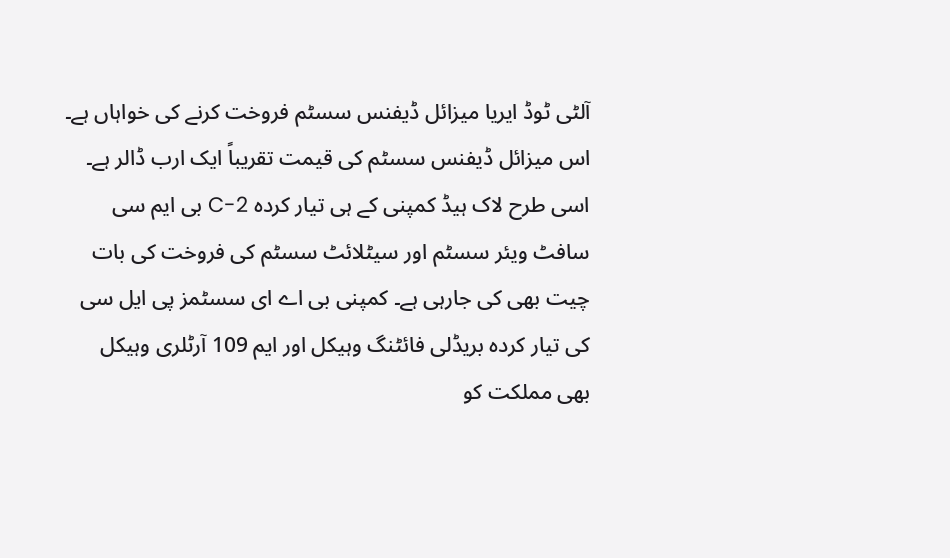آلٹی ٹوڈ ایریا میزائل ڈیفنس سسٹم فروخت کرنے کی خواہاں ہے۔ اس میزائل ڈیفنس سسٹم کی قیمت تقریباً ایک ارب ڈالر ہے۔ اسی طرح لاک ہیڈ کمپنی کے ہی تیار کردہ C-2 بی ایم سی سافٹ ویئر سسٹم اور سیٹلائٹ سسٹم کی فروخت کی بات چیت بھی کی جارہی ہے۔ کمپنی بی اے ای سسٹمز پی ایل سی کی تیار کردہ بریڈلی فائٹنگ وہیکل اور ایم 109 آرٹلری وہیکل بھی مملکت کو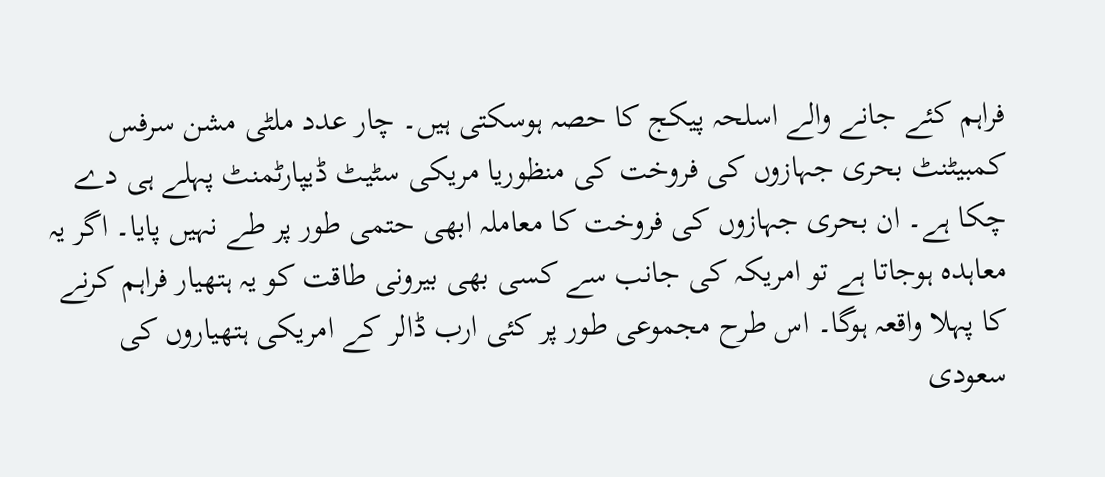فراہم کئے جانے والے اسلحہ پیکج کا حصہ ہوسکتی ہیں۔ چار عدد ملٹی مشن سرفس کمبیٹنٹ بحری جہازوں کی فروخت کی منظوریا مریکی سٹیٹ ڈیپارٹمنٹ پہلے ہی دے چکا ہے۔ ان بحری جہازوں کی فروخت کا معاملہ ابھی حتمی طور پر طے نہیں پایا۔ اگر یہ معاہدہ ہوجاتا ہے تو امریکہ کی جانب سے کسی بھی بیرونی طاقت کو یہ ہتھیار فراہم کرنے کا پہلا واقعہ ہوگا۔ اس طرح مجموعی طور پر کئی ارب ڈالر کے امریکی ہتھیاروں کی سعودی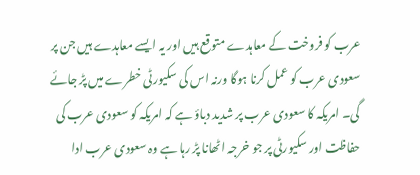عرب کو فروخت کے معاہدے متوقع ہیں اور یہ ایسے معاہدے ہیں جن پر سعودی عرب کو عمل کرنا ہوگا ورنہ اس کی سکیورٹی خطرے میں پڑ جائے گی۔ امریکہ کا سعودی عرب پر شدید دباؤ ہے کہ امریکہ کو سعودی عرب کی حفاظت اور سکیورٹی پر جو خرجہ اٹھانا پڑ رہا ہے وہ سعودی عرب ادا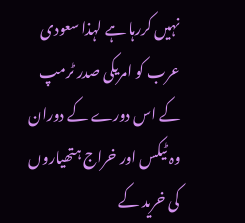نہیں کررہا ہے لہذا سعودی عرب کو امریکی صدر ٹرمپ کے اس دورے کے دوران وہ ٹیکس اور خراج ہتھیاروں کی خرید کے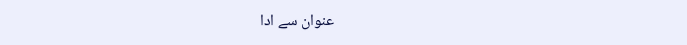عنوان سے ادا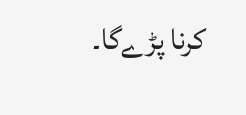کرنا پڑےگا۔